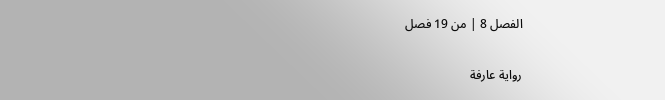الفصل 8 | من 19 فصل

رواية عارفة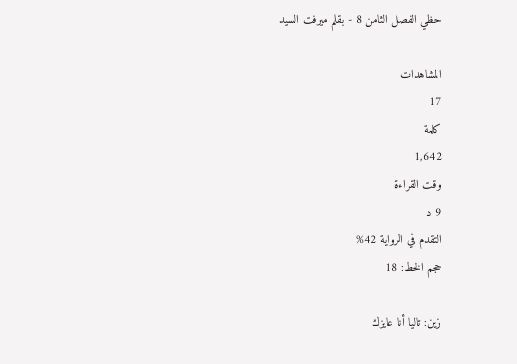حظي الفصل الثامن 8 - بقلم ميرفت السيد

المشاهدات
17
كلمة
1,642
وقت القراءة
9 د
التقدم في الرواية 42%
حجم الخط: 18

زين: تاليا أنا عايزك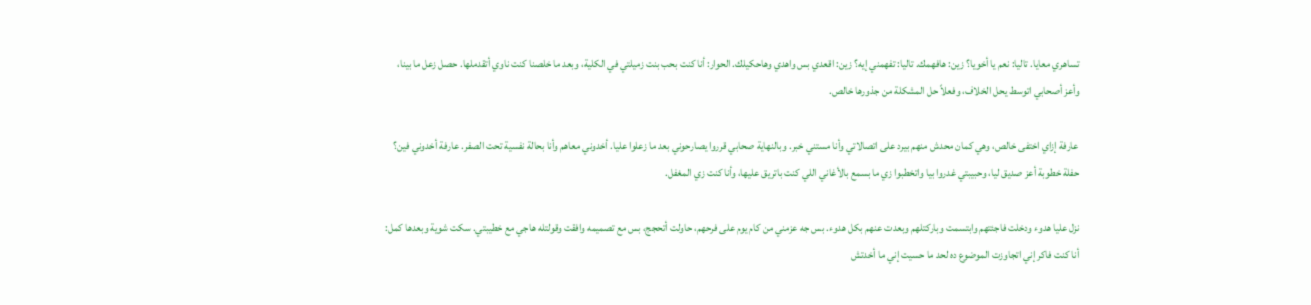تساهري معايا. تاليا: نعم يا أخويا؟ زين: هافهمك. تاليا: تفهمني إيه؟ زين: اقعدي بس واهدي وهاحكيلك. الحوار: أنا كنت بحب بنت زميلتي في الكلية، وبعد ما خلصنا كنت ناوي أتقدملها. حصل زعل ما بينا، وأعز أصحابي اتوسط يحل الخلاف، وفعلاً حل المشكلة من جذورها خالص.

عارفة إزاي اختفى خالص، وهي كمان محدش منهم بيرد على اتصالاتي وأنا مستني خبر. وبالنهاية صحابي قرروا يصارحوني بعد ما زعلوا عليا. أخدوني معاهم وأنا بحالة نفسية تحت الصفر. عارفة أخدوني فين؟ حفلة خطوبة أعز صديق ليا، وحبيبتي غدروا بيا واتخطبوا زي ما بسمع بالأغاني اللي كنت باتريق عليها، وأنا كنت زي المغفل.

نزل عليا هدوء ودخلت فاجئتهم وابتسمت وباركتلهم وبعدت عنهم بكل هدوء. بس جه عزمني من كام يوم على فرحهم، حاولت أتحجج، بس مع تصميمه وافقت وقولتله هاجي مع خطيبتي. سكت شوية وبعدها كمل: أنا كنت فاكر إني اتجاوزت الموضوع ده لحد ما حسيت إني ما أخدتش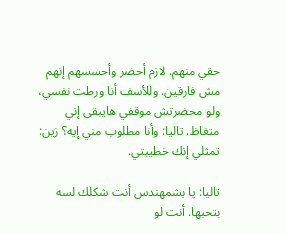حقي منهم. لازم أحضر وأحسسهم إنهم مش فارقين. وللأسف أنا ورطت نفسي، ولو محضرتش موقفي هايبقى إني متغاظ. تاليا: وأنا مطلوب مني إيه؟ زين: تمثلي إنك خطيبتي.

تاليا: يا بشمهندس أنت شكلك لسه بتحبها. أنت لو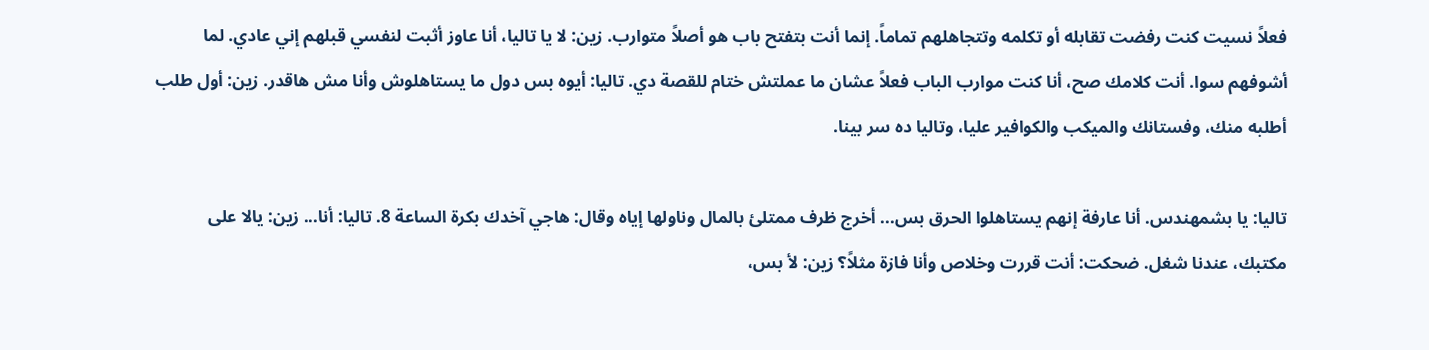فعلاً نسيت كنت رفضت تقابله أو تكلمه وتتجاهلهم تماماً. إنما أنت بتفتح باب هو أصلاً متوارب. زين: لا يا تاليا، أنا عاوز أثبت لنفسي قبلهم إني عادي. لما أشوفهم سوا. أنت كلامك صح، أنا كنت موارب الباب فعلاً عشان ما عملتش ختام للقصة دي. تاليا: أيوه بس دول ما يستاهلوش وأنا مش هاقدر. زين: أول طلب أطلبه منك، وفستانك والميكب والكوافير عليا، وتاليا ده سر بينا.

تاليا: يا بشمهندس. أنا عارفة إنهم يستاهلوا الحرق بس... أخرج ظرف ممتلئ بالمال وناولها إياه وقال: هاجي آخدك بكرة الساعة 8. تاليا: أنا... زين: يالا على مكتبك، عندنا شغل. ضحكت: أنت قررت وخلاص وأنا فازة مثلاً؟ زين: لأ بس،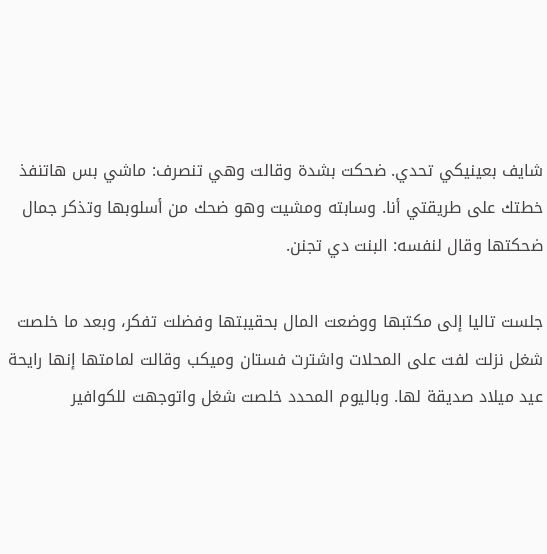شايف بعينيكي تحدي. ضحكت بشدة وقالت وهي تنصرف: ماشي بس هاتنفذ خطتك على طريقتي أنا. وسابته ومشيت وهو ضحك من أسلوبها وتذكر جمال ضحكتها وقال لنفسه: البنت دي تجنن.

جلست تاليا إلى مكتبها ووضعت المال بحقيبتها وفضلت تفكر، وبعد ما خلصت شغل نزلت لفت على المحلات واشترت فستان وميكب وقالت لمامتها إنها رايحة عيد ميلاد صديقة لها. وباليوم المحدد خلصت شغل واتوجهت للكوافير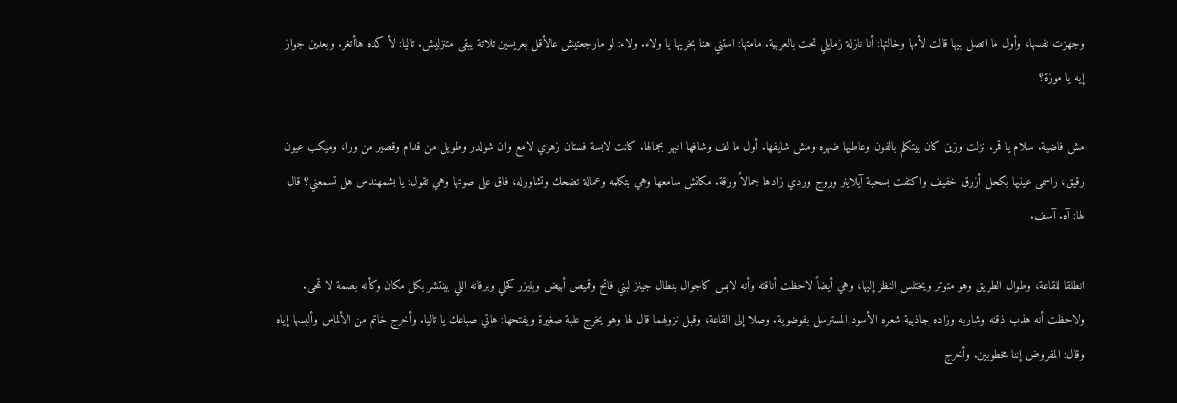وجهزت نفسها، وأول ما اتصل بيها قالت لأمها وخالتها: أنا نازلة زمايلي تحت بالعربية. مامتها: استني هنا بخريها يا ولاء. ولاء: لو مارجعتيش عالأقل بعريسين تلاتة يبقى متنزليش. تاليا: لأ كده هاأتغر. وبعدين جواز إيه يا موزة؟

مش فاضية. سلام يا قمر. نزلت وزين كان بيتكلم بالفون وعاطيها ضهره ومش شايفها. أول ما لف وشافها انبهر بجمالها. كانت لابسة فستان زهري لامع وان شولدر وطويل من قدام وقصير من ورا، وميكب عيون رقيق، راسمى عينيها بكحل أزرق خفيف واكتفت بسحبة آيلاينر وروج وردي زادها جمالاً ورقة. مكانش سامعها وهي بتكلمه وعمالة تضحك وتشاورله، فاق على صوتها وهي تقول: يا بشمهندس هل تسمعني؟ قال لها: آه. آسف.

انطلقا للقاعة، وطوال الطريق وهو متوتر ويختلس النظر إليها، وهي أيضاً لاحظت أناقته وأنه لابس كاجوال بنطال جينز لبني فاتح وقميص أبيض وبليزر كحلي وبرفانه اللي بينتشر بكل مكان وكأنه بصمة لا تمحى. ولاحظت أنه هذب ذقنه وشاربه وزاده جاذبية شعره الأسود المسترسل بفوضوية. وصلا إلى القاعة، وقبل نزولهما قال لها وهو يخرج علبة صغيرة ويفتحها: هاتي صباعك يا تاليا. وأخرج خاتم من الألماس وألبسها إياه وقال: المفروض إننا مخطوبين. وأخرج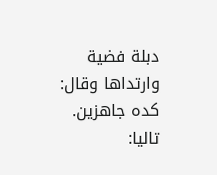دبلة فضية وارتداها وقال: كده جاهزين. تاليا: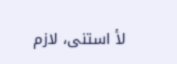لأ استنى، لازم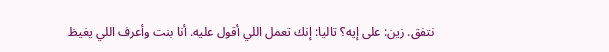نتفق. زين: على إيه؟ تاليا: إنك تعمل اللي أقول عليه. أنا بنت وأعرف اللي يغيظ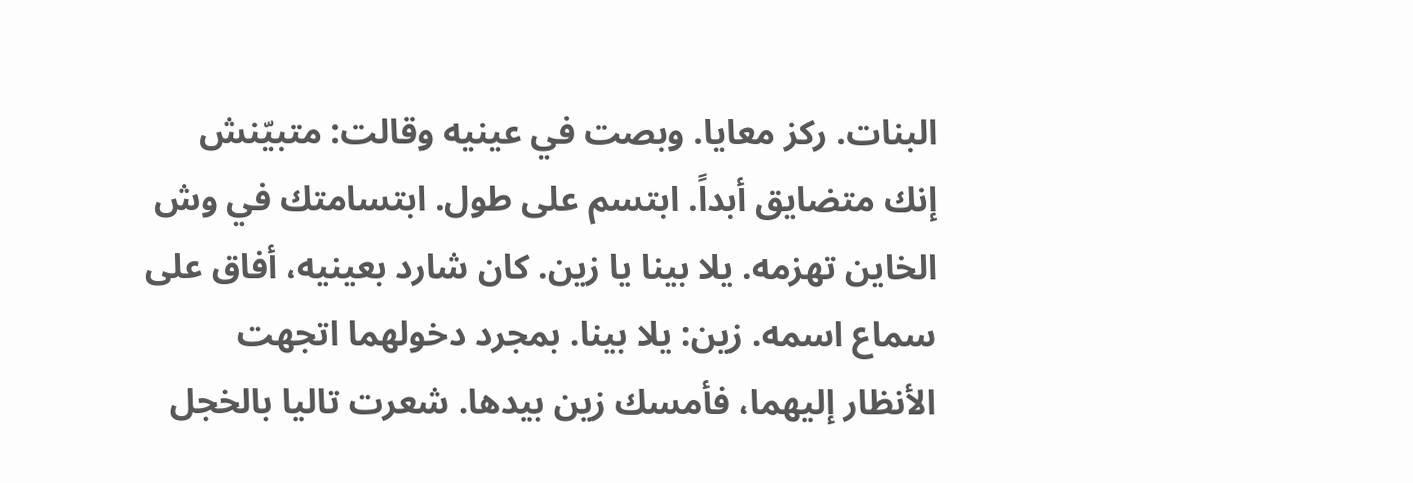البنات. ركز معايا. وبصت في عينيه وقالت: متبيّنش إنك متضايق أبداً. ابتسم على طول. ابتسامتك في وش الخاين تهزمه. يلا بينا يا زين. كان شارد بعينيه، أفاق على سماع اسمه. زين: يلا بينا. بمجرد دخولهما اتجهت الأنظار إليهما، فأمسك زين بيدها. شعرت تاليا بالخجل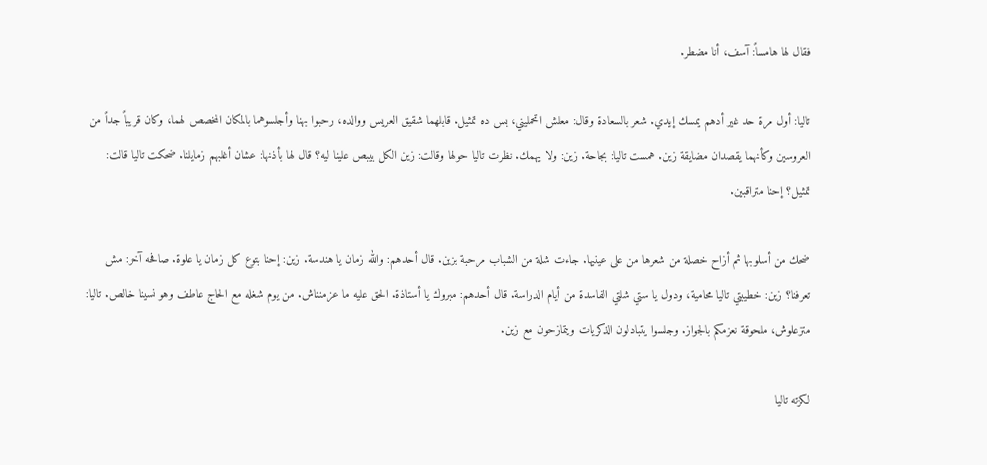فقال لها هامساً: آسف، أنا مضطر.

تاليا: أول مرة حد غير أدهم يمسك إيدي. شعر بالسعادة وقال: معلش اتحمليني، بس ده تمثيل. قابلهما شقيق العريس ووالده، رحبوا بهنا وأجلسوهما بالمكان المخصص لهما، وكان قريباً جداً من العروسين وكأنهما يقصدان مضايقة زين. همست تاليا: بجاحة. زين: ولا يهمك. نظرت تاليا حولها وقالت: زين الكل بيبص علينا ليه؟ قال لها بأذنها: عشان أغلبهم زمايلنا. ضحكت تاليا قالت: تمثيل؟ إحنا متراقبين.

ضحك من أسلوبها ثم أزاح خصلة من شعرها من على عينيها. جاءت شلة من الشباب مرحبة بزين. قال أحدهم: والله زمان يا هندسة. زين: إحنا بتوع كل زمان يا علوة. صافحه آخر: مش تعرفنا؟ زين: خطيبتي تاليا محامية، ودول يا ستي شلتي الفاسدة من أيام الدراسة. قال أحدهم: مبروك يا أستاذة. الحق عليه ما عزمنناش. من يوم شغله مع الحاج عاطف وهو نسينا خالص. تاليا: متزعلوش، ملحوقة نعزمكم بالجواز. وجلسوا يتبادلون الذكريات ويتمازحون مع زين.

لكزته تاليا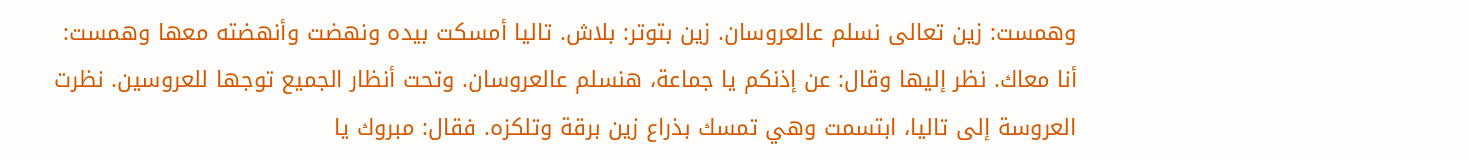وهمست: زين تعالى نسلم عالعروسان. زين بتوتر: بلاش. تاليا أمسكت بيده ونهضت وأنهضته معها وهمست: أنا معاك. نظر إليها وقال: عن إذنكم يا جماعة، هنسلم عالعروسان. وتحت أنظار الجميع توجها للعروسين. نظرت العروسة إلى تاليا، ابتسمت وهي تمسك بذراع زين برقة وتلكزه. فقال: مبروك يا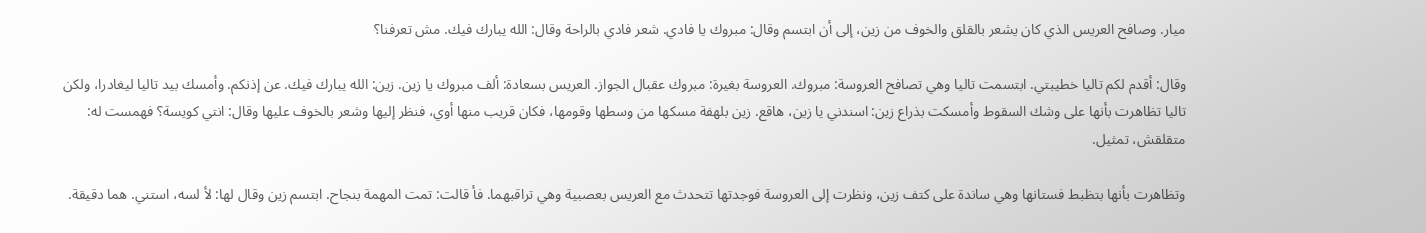ميار. وصافح العريس الذي كان يشعر بالقلق والخوف من زين، إلى أن ابتسم وقال: مبروك يا فادي. شعر فادي بالراحة وقال: الله يبارك فيك. مش تعرفنا؟

وقال: أقدم لكم تاليا خطيبتي. ابتسمت تاليا وهي تصافح العروسة: مبروك. العروسة بغيرة: مبروك عقبال الجواز. العريس بسعادة: ألف مبروك يا زين. زين: الله يبارك فيك. عن إذنكم. وأمسك بيد تاليا ليغادرا، ولكن تاليا تظاهرت بأنها على وشك السقوط وأمسكت بذراع زين: اسندني يا زين، هاقع. زين بلهفة مسكها من وسطها وقومها، فكان قريب منها أوي، فنظر إليها وشعر بالخوف عليها وقال: انتي كويسة؟ فهمست له: متقلقش، تمثيل.

وتظاهرت بأنها بتظبط فستانها وهي ساندة على كتف زين، ونظرت إلى العروسة فوجدتها تتحدث مع العريس بعصبية وهي تراقبهما. فأ قالت: تمت المهمة بنجاح. ابتسم زين وقال لها: لأ لسه، استني. هما دقيقة.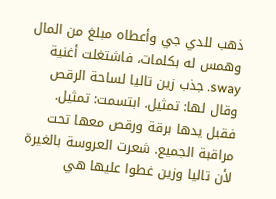ذهب للدي جي وأعطاه مبلغ من المال وهمس له بكلمات، فاشتغلت أغنية sway. جذب زين تاليا لساحة الرقص وقال لها: تمثيل. ابتسمت: تمثيل. فقبل يدها برقة ورقص معها تحت مراقبة الجميع. شعرت العروسة بالغيرة لأن تاليا وزين غطوا عليها هي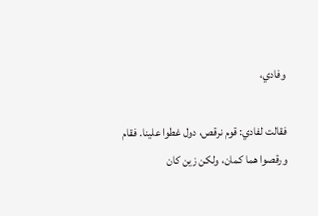وفادي،

فقالت لفادي: قوم نرقص، دول غطوا علينا. فقام ورقصوا هما كمان، ولكن زين كان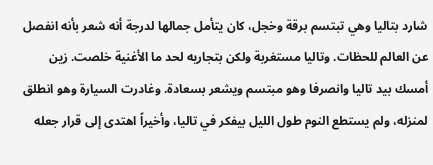شارد بتاليا وهي تبتسم برقة وخجل، كان يتأمل جمالها لدرجة أنه شعر بأنه انفصل عن العالم للحظات. وتاليا مستغربة ولكن بتجاريه لحد ما الأغنية خلصت. زين أمسك بيد تاليا وانصرفا وهو مبتسم ويشعر بسعادة. وغادرت السيارة وهو انطلق لمنزله، ولم يستطع النوم طول الليل بيفكر في تاليا، وأخيراً اهتدى إلى قرار جعله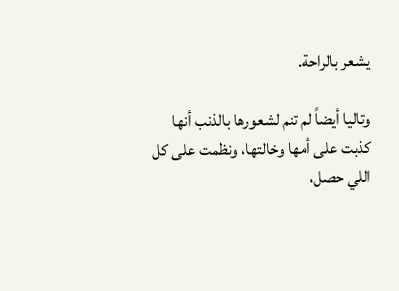يشعر بالراحة.

وتاليا أيضاً لم تنم لشعورها بالذنب أنها كذبت على أمها وخالتها، ونظمت على كل اللي حصل،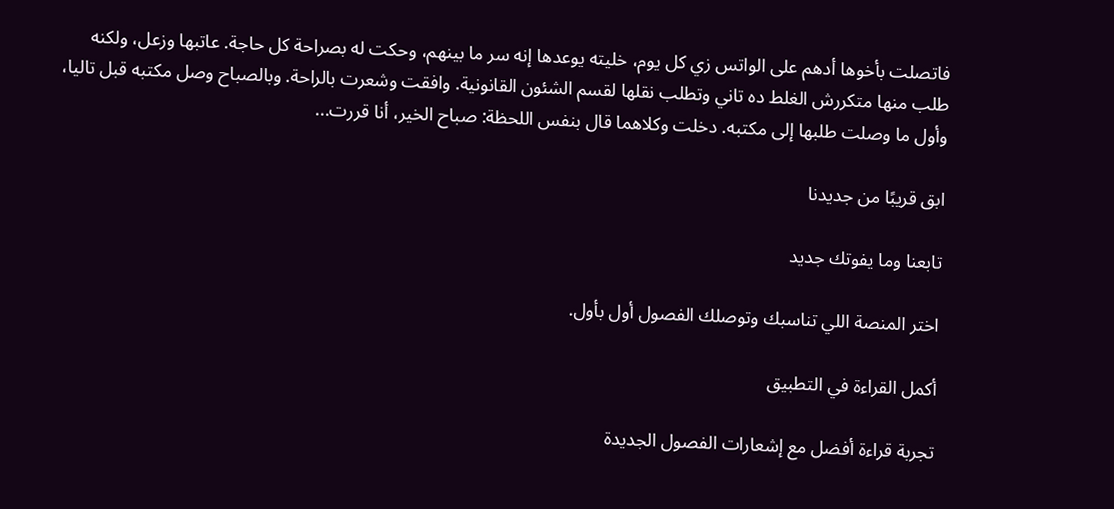فاتصلت بأخوها أدهم على الواتس زي كل يوم، خليته يوعدها إنه سر ما بينهم، وحكت له بصراحة كل حاجة. عاتبها وزعل، ولكنه طلب منها متكررش الغلط ده تاني وتطلب نقلها لقسم الشئون القانونية. وافقت وشعرت بالراحة. وبالصباح وصل مكتبه قبل تاليا، وأول ما وصلت طلبها إلى مكتبه. دخلت وكلاهما قال بنفس اللحظة: صباح الخير، أنا قررت...

ابق قريبًا من جديدنا

تابعنا وما يفوتك جديد

اختر المنصة اللي تناسبك وتوصلك الفصول أول بأول.

أكمل القراءة في التطبيق

تجربة قراءة أفضل مع إشعارات الفصول الجديدة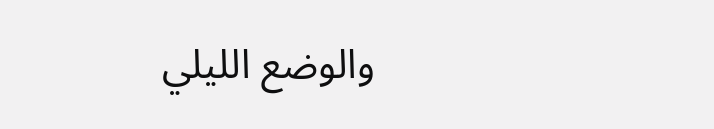والوضع الليلي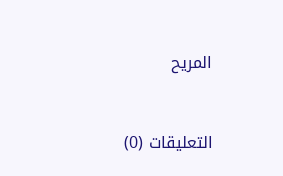المريح



التعليقات (0)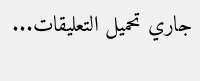جاري تحميل التعليقات...